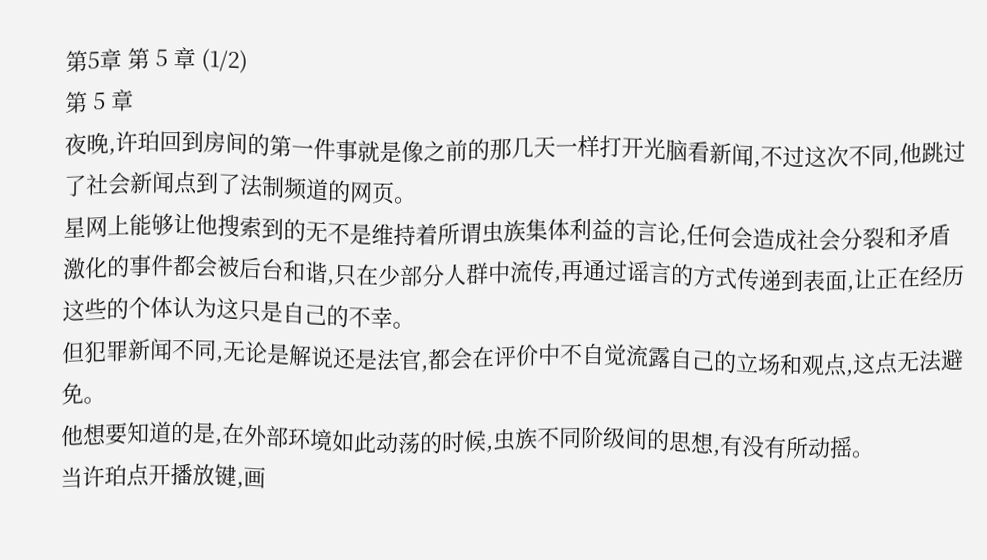第5章 第 5 章 (1/2)
第 5 章
夜晚,许珀回到房间的第一件事就是像之前的那几天一样打开光脑看新闻,不过这次不同,他跳过了社会新闻点到了法制频道的网页。
星网上能够让他搜索到的无不是维持着所谓虫族集体利益的言论,任何会造成社会分裂和矛盾激化的事件都会被后台和谐,只在少部分人群中流传,再通过谣言的方式传递到表面,让正在经历这些的个体认为这只是自己的不幸。
但犯罪新闻不同,无论是解说还是法官,都会在评价中不自觉流露自己的立场和观点,这点无法避免。
他想要知道的是,在外部环境如此动荡的时候,虫族不同阶级间的思想,有没有所动摇。
当许珀点开播放键,画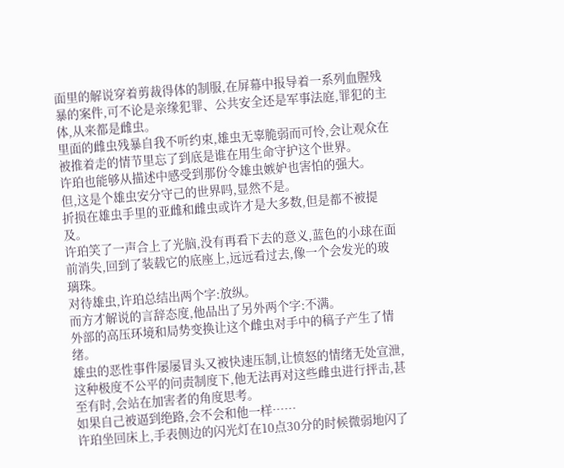面里的解说穿着剪裁得体的制服,在屏幕中报导着一系列血腥残暴的案件,可不论是亲缘犯罪、公共安全还是军事法庭,罪犯的主体,从来都是雌虫。
里面的雌虫残暴自我不听约束,雄虫无辜脆弱而可怜,会让观众在被推着走的情节里忘了到底是谁在用生命守护这个世界。
许珀也能够从描述中感受到那份令雄虫嫉妒也害怕的强大。
但,这是个雄虫安分守己的世界吗,显然不是。
折损在雄虫手里的亚雌和雌虫或许才是大多数,但是都不被提及。
许珀笑了一声合上了光脑,没有再看下去的意义,蓝色的小球在面前消失,回到了装载它的底座上,远远看过去,像一个会发光的玻璃珠。
对待雄虫,许珀总结出两个字:放纵。
而方才解说的言辞态度,他品出了另外两个字:不满。
外部的高压环境和局势变换让这个雌虫对手中的稿子产生了情绪。
雄虫的恶性事件屡屡冒头又被快速压制,让愤怒的情绪无处宣泄,这种极度不公平的问责制度下,他无法再对这些雌虫进行抨击,甚至有时,会站在加害者的角度思考。
如果自己被逼到绝路,会不会和他一样……
许珀坐回床上,手表侧边的闪光灯在10点30分的时候微弱地闪了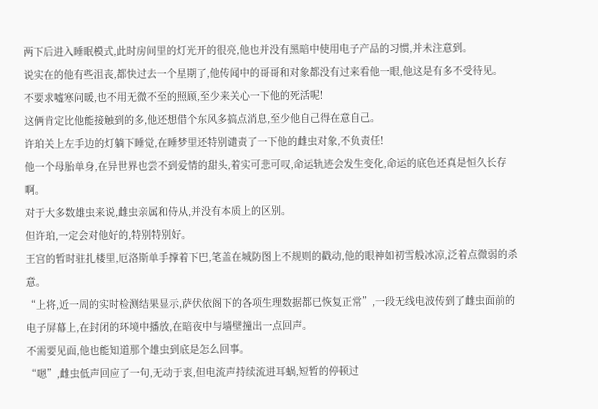两下后进入睡眠模式,此时房间里的灯光开的很亮,他也并没有黑暗中使用电子产品的习惯,并未注意到。
说实在的他有些沮丧,都快过去一个星期了,他传闻中的哥哥和对象都没有过来看他一眼,他这是有多不受待见。
不要求嘘寒问暖,也不用无微不至的照顾,至少来关心一下他的死活呢!
这俩肯定比他能接触到的多,他还想借个东风多搞点消息,至少他自己得在意自己。
许珀关上左手边的灯躺下睡觉,在睡梦里还特别谴责了一下他的雌虫对象,不负责任!
他一个母胎单身,在异世界也尝不到爱情的甜头,着实可悲可叹,命运轨迹会发生变化,命运的底色还真是恒久长存啊。
对于大多数雄虫来说,雌虫亲属和侍从,并没有本质上的区别。
但许珀,一定会对他好的,特别特别好。
王宫的暂时驻扎楼里,厄洛斯单手撑着下巴,笔盖在城防图上不规则的戳动,他的眼神如初雪般冰凉,泛着点微弱的杀意。
“上将,近一周的实时检测结果显示,萨伏依阁下的各项生理数据都已恢复正常”,一段无线电波传到了雌虫面前的电子屏幕上,在封闭的环境中播放,在暗夜中与墙壁撞出一点回声。
不需要见面,他也能知道那个雄虫到底是怎么回事。
“嗯”,雌虫低声回应了一句,无动于衷,但电流声持续流进耳蜗,短暂的停顿过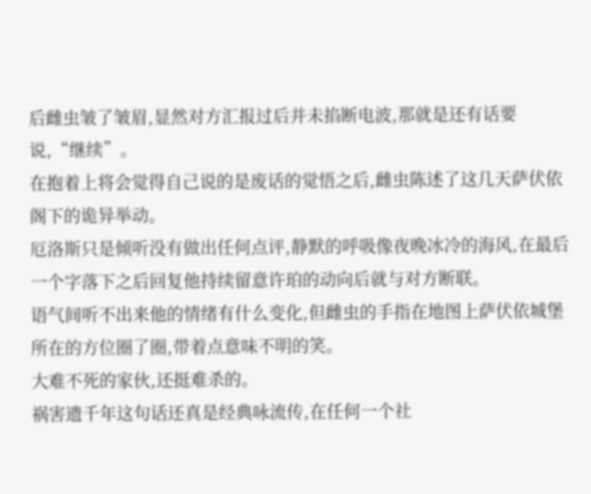后雌虫皱了皱眉,显然对方汇报过后并未掐断电波,那就是还有话要说,“继续”。
在抱着上将会觉得自己说的是废话的觉悟之后,雌虫陈述了这几天萨伏依阁下的诡异举动。
厄洛斯只是倾听没有做出任何点评,静默的呼吸像夜晚冰冷的海风,在最后一个字落下之后回复他持续留意许珀的动向后就与对方断联。
语气间听不出来他的情绪有什么变化,但雌虫的手指在地图上萨伏依城堡所在的方位圈了圈,带着点意味不明的笑。
大难不死的家伙,还挺难杀的。
祸害遗千年这句话还真是经典咏流传,在任何一个社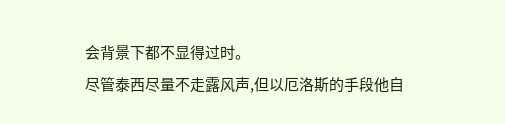会背景下都不显得过时。
尽管泰西尽量不走露风声,但以厄洛斯的手段他自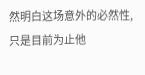然明白这场意外的必然性,只是目前为止他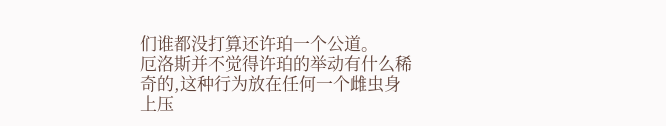们谁都没打算还许珀一个公道。
厄洛斯并不觉得许珀的举动有什么稀奇的,这种行为放在任何一个雌虫身上压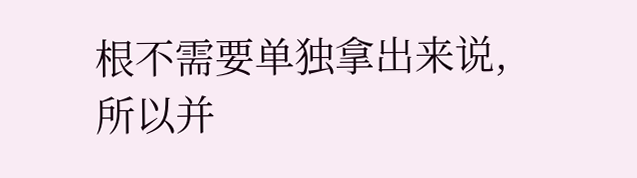根不需要单独拿出来说,所以并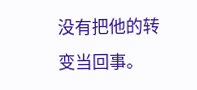没有把他的转变当回事。